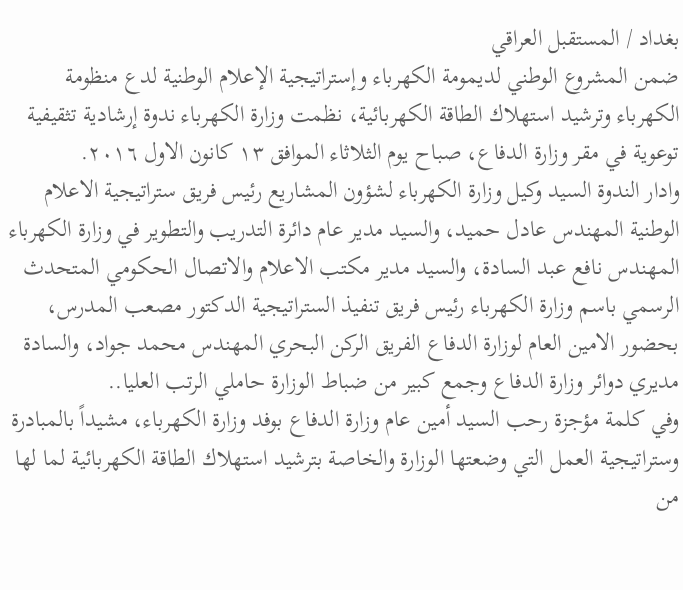بغداد / المستقبل العراقي
ضمن المشروع الوطني لديمومة الكهرباء وإستراتيجية الإعلام الوطنية لدع منظومة الكهرباء وترشيد استهلاك الطاقة الكهربائية، نظمت وزارة الكهرباء ندوة إرشادية تثقيفية توعوية في مقر وزارة الدفاع، صباح يوم الثلاثاء الموافق ١٣ كانون الاول ٢٠١٦.
وادار الندوة السيد وكيل وزارة الكهرباء لشؤون المشاريع رئيس فريق ستراتيجية الاعلام الوطنية المهندس عادل حميد، والسيد مدير عام دائرة التدريب والتطوير في وزارة الكهرباء المهندس نافع عبد السادة، والسيد مدير مكتب الاعلام والاتصال الحكومي المتحدث الرسمي باسم وزارة الكهرباء رئيس فريق تنفيذ الستراتيجية الدكتور مصعب المدرس، بحضور الامين العام لوزارة الدفاع الفريق الركن البحري المهندس محمد جواد، والسادة مديري دوائر وزارة الدفاع وجمع كبير من ضباط الوزارة حاملي الرتب العليا..
وفي كلمة مؤجزة رحب السيد أمين عام وزارة الدفاع بوفد وزارة الكهرباء، مشيداً بالمبادرة وستراتيجية العمل التي وضعتها الوزارة والخاصة بترشيد استهلاك الطاقة الكهربائية لما لها من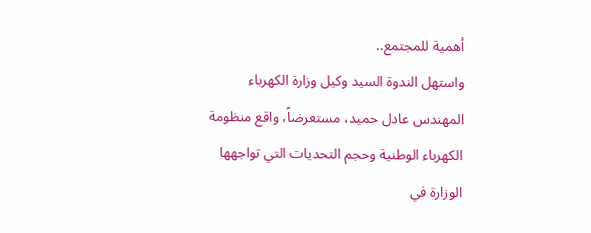أهمية للمجتمع..
واستهل الندوة السيد وكيل وزارة الكهرباء المهندس عادل حميد، مستعرضاً، واقع منظومة الكهرباء الوطنية وحجم التحديات التي تواجهها الوزارة في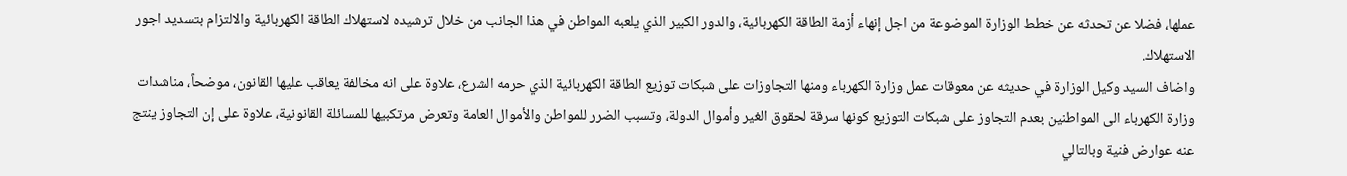عملها، فضلا عن تحدثه عن خطط الوزارة الموضوعة من اجل إنهاء أزمة الطاقة الكهربائية، والدور الكبير الذي يلعبه المواطن في هذا الجانب من خلال ترشيده لاستهلاك الطاقة الكهربائية والالتزام بتسديد اجور الاستهلاك.
واضاف السيد وكيل الوزارة في حديثه عن معوقات عمل وزارة الكهرباء ومنها التجاوزات على شبكات توزيع الطاقة الكهربائية الذي حرمه الشرع، علاوة على انه مخالفة يعاقب عليها القانون، موضحاً، مناشدات وزارة الكهرباء الى المواطنين بعدم التجاوز على شبكات التوزيع كونها سرقة لحقوق الغير وأموال الدولة، وتسبب الضرر للمواطن والأموال العامة وتعرض مرتكبيها للمسائلة القانونية، علاوة على إن التجاوز ينتج عنه عوارض فنية وبالتالي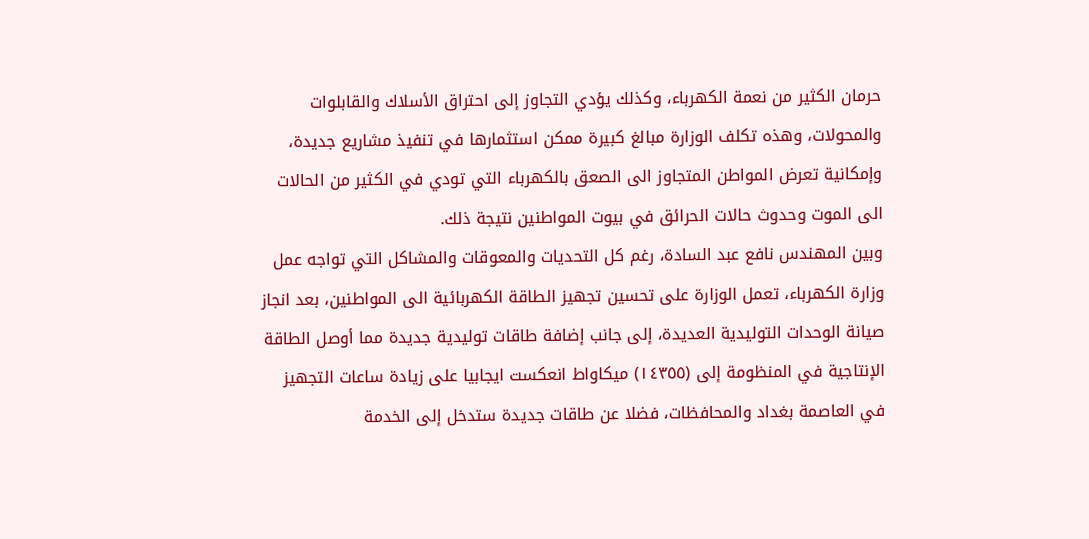حرمان الكثير من نعمة الكهرباء، وكذلك يؤدي التجاوز إلى احتراق الأسلاك والقابلوات والمحولات، وهذه تكلف الوزارة مبالغ كبيرة ممكن استثمارها في تنفيذ مشاريع جديدة، وإمكانية تعرض المواطن المتجاوز الى الصعق بالكهرباء التي تودي في الكثير من الحالات الى الموت وحدوث حالات الحرائق في بيوت المواطنين نتيجة ذلك.
وبين المهندس نافع عبد السادة، رغم كل التحديات والمعوقات والمشاكل التي تواجه عمل وزارة الكهرباء، تعمل الوزارة على تحسين تجهيز الطاقة الكهربائية الى المواطنين، بعد انجاز صيانة الوحدات التوليدية العديدة، إلى جانب إضافة طاقات توليدية جديدة مما أوصل الطاقة الإنتاجية في المنظومة إلى (١٤٣٥٥) ميكاواط انعكست ايجابيا على زيادة ساعات التجهيز في العاصمة بغداد والمحافظات، فضلا عن طاقات جديدة ستدخل إلى الخدمة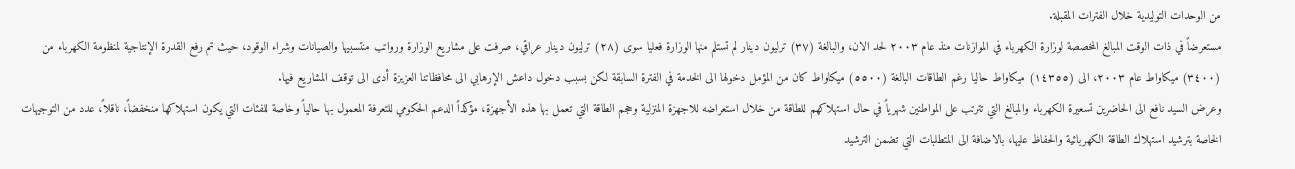من الوحدات التوليدية خلال الفترات المقبلة.
مستعرضاً في ذات الوقت المبالغ المخصصة لوزارة الكهرباء في الموازنات منذ عام ٢٠٠٣ لحد الان، والبالغة (٣٧) ترليون دينار لم تستلم منها الوزارة فعليا سوى (٢٨) ترليون دينار عراقي، صرفت على مشاريع الوزارة ورواتب منتسبيها والصيانات وشراء الوقود، حيث تم رفع القدرة الإنتاجية لمنظومة الكهرباء من (٣٤٠٠) ميكاواط عام ٢٠٠٣، الى (١٤٣٥٥) ميكاواط حاليا رغم الطاقات البالغة (٥٥٠٠) ميكاواط كان من المؤمل دخولها الى الخدمة في الفترة السابقة لكن بسبب دخول داعش الإرهابي الى محافظاتنا العزيزة أدى الى توقف المشاريع فيها.
وعرض السيد نافع الى الحاضرين تسعيرة الكهرباء والمبالغ التي تترتب على المواطنين شهرياً في حال استهلاكهم للطاقة من خلال استعراضه للاجهزة المنزلية وحجم الطاقة التي تعمل بها هذه الأجهزة، مؤكداً الدعم الحكومي للتعرفة المعمول بها حالياً وخاصة للفئات التي يكون استهلاكها منخفضاً، ناقلاً، عدد من التوجيهات الخاصة بترشيد استهلاك الطاقة الكهربائية والحفاظ عليها، بالاضافة الى المتطلبات التي تضمن الترشيد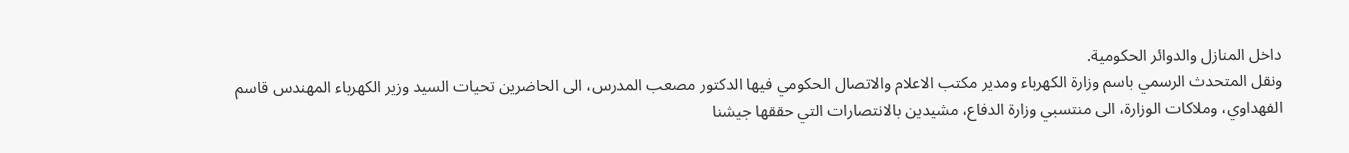داخل المنازل والدوائر الحكومية.
ونقل المتحدث الرسمي باسم وزارة الكهرباء ومدير مكتب الاعلام والاتصال الحكومي فيها الدكتور مصعب المدرس، الى الحاضرين تحيات السيد وزير الكهرباء المهندس قاسم الفهداوي، وملاكات الوزارة، الى منتسبي وزارة الدفاع، مشيدين بالانتصارات التي حققها جيشنا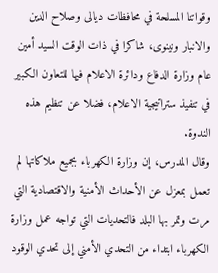وقواتنا المسلحة في محافظات ديالى وصلاح الدين والانبار ونينوى، شاكرا في ذات الوقت السيد أمين عام وزارة الدفاع ودائرة الاعلام فيها للتعاون الكبير في تنفيذ ستراتيجية الاعلام، فضلا عن تنظيم هذه الندوة.
وقال المدرس، إن وزارة الكهرباء بجميع ملاكاتها لم تعمل بمعزل عن الأحداث الأمنية والاقتصادية التي مرت وتمر بها البلد فالتحديات التي تواجه عمل وزارة الكهرباء ابتداء من التحدي الأمني إلى تحدي الوقود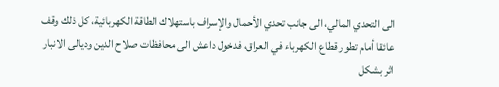الى التحدي المالي، الى جانب تحدي الأحمال والإسراف باستهلاك الطاقة الكهربائية، كل ذلك وقف عائقا أمام تطور قطاع الكهرباء في العراق، فدخول داعش الى محافظات صلاح الدين وديالى الانبار اثر بشكل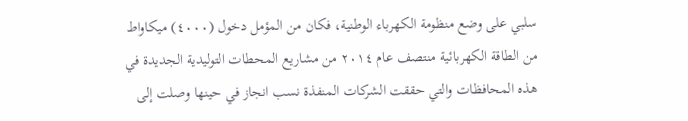سلبي على وضع منظومة الكهرباء الوطنية، فكان من المؤمل دخول (٤٠٠٠) ميكاواط من الطاقة الكهربائية منتصف عام ٢٠١٤ من مشاريع المحطات التوليدية الجديدة في هذه المحافظات والتي حققت الشركات المنفذة نسب انجاز في حينها وصلت إلى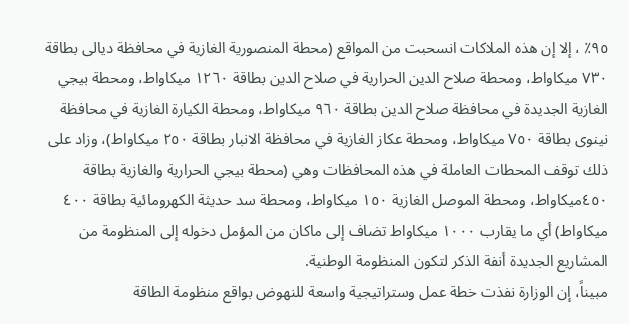٩٥٪ ، إلا إن هذه الملاكات انسحبت من المواقع (محطة المنصورية الغازية في محافظة ديالى بطاقة ٧٣٠ ميكاواط، ومحطة صلاح الدين الحرارية في صلاح الدين بطاقة ١٢٦٠ ميكاواط، ومحطة بيجي الغازية الجديدة في محافظة صلاح الدين بطاقة ٩٦٠ ميكاواط، ومحطة الكيارة الغازية في محافظة نينوى بطاقة ٧٥٠ ميكاواط، ومحطة عكاز الغازية في محافظة الانبار بطاقة ٢٥٠ ميكاواط)، وزاد على ذلك توقف المحطات العاملة في هذه المحافظات وهي (محطة بيجي الحرارية والغازية بطاقة ٤٥٠ميكاواط، ومحطة الموصل الغازية ١٥٠ ميكاواط، ومحطة سد حديثة الكهرومائية بطاقة ٤٠٠ ميكاواط) أي ما يقارب ١٠٠٠ ميكاواط تضاف إلى ماكان من المؤمل دخوله إلى المنظومة من المشاريع الجديدة أنفة الذكر لتكون المنظومة الوطنية.
مبيناً، إن الوزارة نفذت خطة عمل وستراتيجية واسعة للنهوض بواقع منظومة الطاقة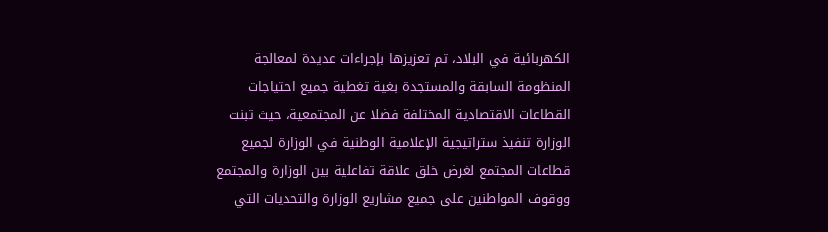الكهربائية في البلاد، تم تعزيزها بإجراءات عديدة لمعالجة المنظومة السابقة والمستجدة بغية تغطية جميع احتياجات القطاعات الاقتصادية المختلفة فضلا عن المجتمعية، حيث تبنت الوزارة تنفيذ ستراتيجية الإعلامية الوطنية في الوزارة لجميع قطاعات المجتمع لغرض خلق علاقة تفاعلية بين الوزارة والمجتمع ووقوف المواطنين على جميع مشاريع الوزارة والتحديات التي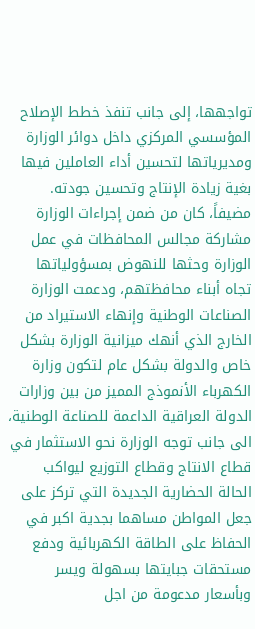تواجهها، إلى جانب تنفذ خطط الإصلاح المؤسسي المركزي داخل دوائر الوزارة ومديرياتها لتحسين أداء العاملين فيها بغية زيادة الإنتاج وتحسين جودته. مضيفاً، كان من ضمن إجراءات الوزارة مشاركة مجالس المحافظات في عمل الوزارة وحثها للنهوض بمسؤولياتها تجاه أبناء محافظتهم، ودعمت الوزارة الصناعات الوطنية وإنهاء الاستيراد من الخارج الذي أنهك ميزانية الوزارة بشكل خاص والدولة بشكل عام لتكون وزارة الكهرباء الأنموذج المميز من بين وزارات الدولة العراقية الداعمة للصناعة الوطنية، الى جانب توجه الوزارة نحو الاستثمار في قطاع الانتاج وقطاع التوزيع ليواكب الحالة الحضارية الجديدة التي تركز على جعل المواطن مساهما بجدية اكبر في الحفاظ على الطاقة الكهربائية ودفع مستحقات جبايتها بسهولة ويسر وبأسعار مدعومة من اجل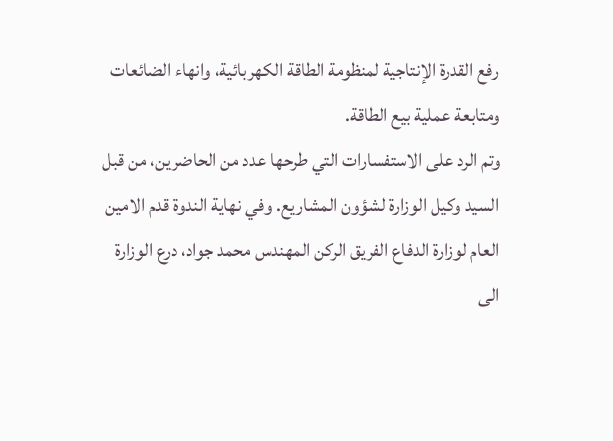رفع القدرة الإنتاجية لمنظومة الطاقة الكهربائية، وانهاء الضائعات ومتابعة عملية بيع الطاقة.
وتم الرد على الاستفسارات التي طرحها عدد من الحاضرين، من قبل السيد وكيل الوزارة لشؤون المشاريع. وفي نهاية الندوة قدم الامين العام لوزارة الدفاع الفريق الركن المهندس محمد جواد، درع الوزارة الى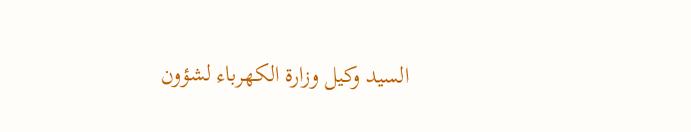السيد وكيل وزارة الكهرباء لشؤون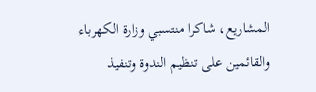المشاريع، شاكرا منتسبي وزارة الكهرباء والقائمين على تنظيم الندوة وتنفيذ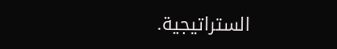الستراتيجية.